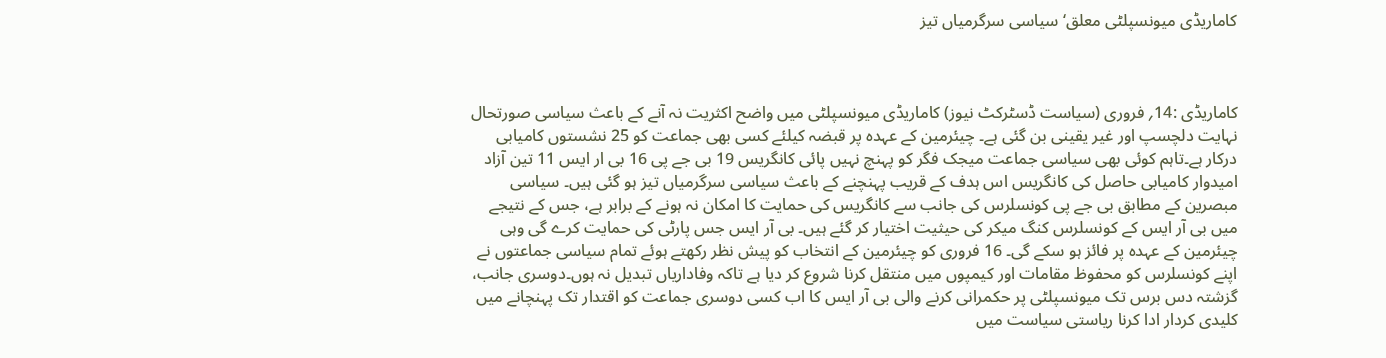کاماریڈی میونسپلٹی معلق‘سیاسی سرگرمیاں تیز



کاماریڈی :14؍ فروری (سیاست ڈسٹرکٹ نیوز) کاماریڈی میونسپلٹی میں واضح اکثریت نہ آنے کے باعث سیاسی صورتحال نہایت دلچسپ اور غیر یقینی بن گئی ہے۔ چیئرمین کے عہدہ پر قبضہ کیلئے کسی بھی جماعت کو 25 نشستوں کامیابی درکار ہے۔تاہم کوئی بھی سیاسی جماعت میجک فگر کو پہنچ نہیں پائی کانگریس 19 بی جے پی 16 بی ار ایس 11 تین آزاد امیدوار کامیابی حاصل کی کانگریس اس ہدف کے قریب پہنچنے کے باعث سیاسی سرگرمیاں تیز ہو گئی ہیں۔ سیاسی مبصرین کے مطابق بی جے پی کونسلرس کی جانب سے کانگریس کی حمایت کا امکان نہ ہونے کے برابر ہے، جس کے نتیجے میں بی آر ایس کے کونسلرس کنگ میکر کی حیثیت اختیار کر گئے ہیں۔ بی آر ایس جس پارٹی کی حمایت کرے گی وہی چیئرمین کے عہدہ پر فائز ہو سکے گی۔ 16 فروری کو چیئرمین کے انتخاب کو پیش نظر رکھتے ہوئے تمام سیاسی جماعتوں نے اپنے کونسلرس کو محفوظ مقامات اور کیمپوں میں منتقل کرنا شروع کر دیا ہے تاکہ وفاداریاں تبدیل نہ ہوں۔دوسری جانب، گزشتہ دس برس تک میونسپلٹی پر حکمرانی کرنے والی بی آر ایس کا اب کسی دوسری جماعت کو اقتدار تک پہنچانے میں کلیدی کردار ادا کرنا ریاستی سیاست میں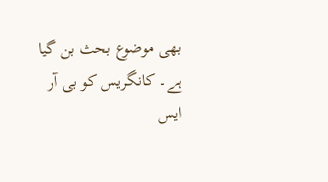بھی موضوع بحث بن گیا ہے۔ کانگریس کو بی آر ایس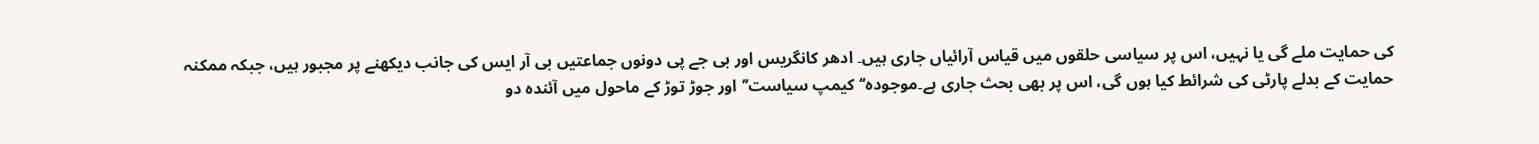کی حمایت ملے گی یا نہیں، اس پر سیاسی حلقوں میں قیاس آرائیاں جاری ہیں۔ ادھر کانگریس اور بی جے پی دونوں جماعتیں بی آر ایس کی جانب دیکھنے پر مجبور ہیں، جبکہ ممکنہ حمایت کے بدلے پارٹی کی شرائط کیا ہوں گی، اس پر بھی بحث جاری ہے۔موجودہ‘‘کیمپ سیاست’’اور جوڑ توڑ کے ماحول میں آئندہ دو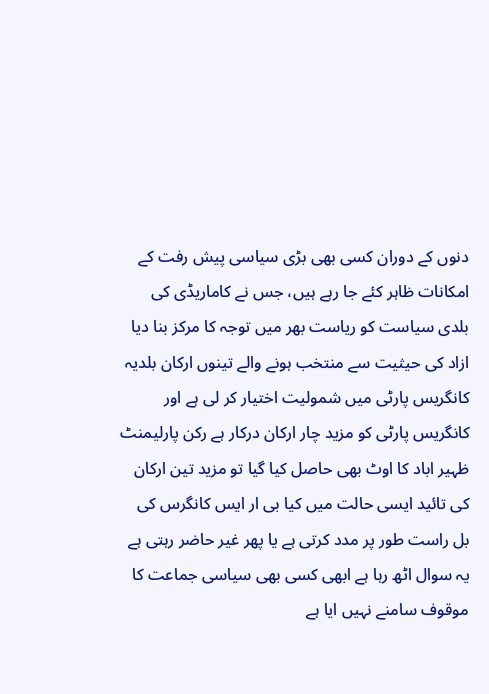دنوں کے دوران کسی بھی بڑی سیاسی پیش رفت کے امکانات ظاہر کئے جا رہے ہیں، جس نے کاماریڈی کی بلدی سیاست کو ریاست بھر میں توجہ کا مرکز بنا دیا ازاد کی حیثیت سے منتخب ہونے والے تینوں ارکان بلدیہ کانگریس پارٹی میں شمولیت اختیار کر لی ہے اور کانگریس پارٹی کو مزید چار ارکان درکار ہے رکن پارلیمنٹ ظہیر اباد کا اوٹ بھی حاصل کیا گیا تو مزید تین ارکان کی تائید ایسی حالت میں کیا بی ار ایس کانگرس کی بل راست طور پر مدد کرتی ہے یا پھر غیر حاضر رہتی ہے یہ سوال اٹھ رہا ہے ابھی کسی بھی سیاسی جماعت کا موقوف سامنے نہیں ایا ہے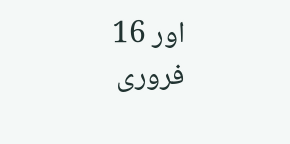اور 16 فروری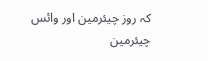کہ روز چیئرمین اور وائس چیئرمین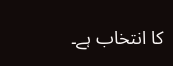کا انتخاب ہے۔